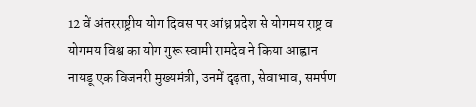12 वें अंतरराष्ट्रीय योग दिवस पर आंध्र प्रदेश से योगमय राष्ट्र व योगमय विश्व का योग गुरू स्वामी रामदेव ने किया आह्वान
नायडू एक विजनरी मुख्यमंत्री, उनमें दृढ़ता, सेवाभाव, समर्पण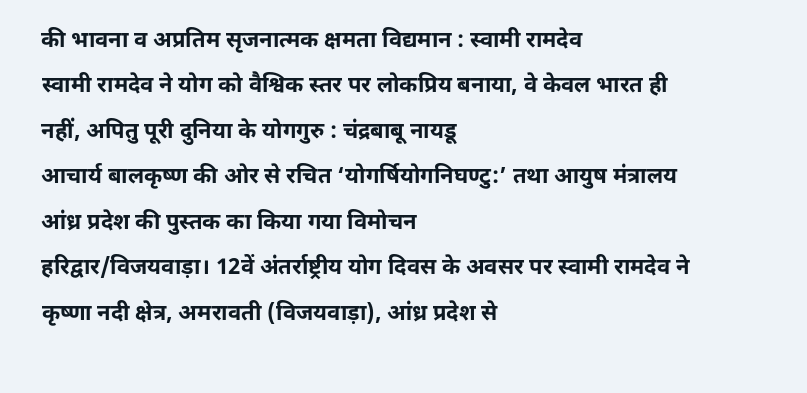की भावना व अप्रतिम सृजनात्मक क्षमता विद्यमान : स्वामी रामदेव
स्वामी रामदेव ने योग को वैश्विक स्तर पर लोकप्रिय बनाया, वे केवल भारत ही नहीं, अपितु पूरी दुनिया के योगगुरु : चंद्रबाबू नायडू
आचार्य बालकृष्ण की ओर से रचित ‘योगर्षियोगनिघण्टु:’ तथा आयुष मंत्रालय आंध्र प्रदेश की पुस्तक का किया गया विमोचन
हरिद्वार/विजयवाड़ा। 12वें अंतर्राष्ट्रीय योग दिवस के अवसर पर स्वामी रामदेव ने कृष्णा नदी क्षेत्र, अमरावती (विजयवाड़ा), आंध्र प्रदेश से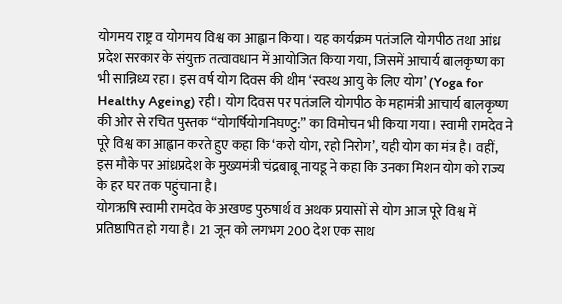योगमय राष्ट्र व योगमय विश्व का आह्वान किया। यह कार्यक्रम पतंजलि योगपीठ तथा आंध्र प्रदेश सरकार के संयुक्त तत्वावधान में आयोजित किया गया, जिसमें आचार्य बालकृष्ण का भी सान्निध्य रहा। इस वर्ष योग दिवस की थीम ‘स्वस्थ आयु के लिए योग’ (Yoga for Healthy Ageing) रही। योग दिवस पर पतंजलि योगपीठ के महामंत्री आचार्य बालकृष्ण की ओर से रचित पुस्तक “योगर्षियोगनिघण्टु:” का विमोचन भी किया गया। स्वामी रामदेव ने पूरे विश्व का आह्वान करते हुए कहा कि ‘करो योग, रहो निरोग’, यही योग का मंत्र है। वहीं, इस मौके पर आंध्रप्रदेश के मुख्यमंत्री चंद्रबाबू नायडू ने कहा कि उनका मिशन योग को राज्य के हर घर तक पहुंचाना है।
योगऋषि स्वामी रामदेव के अखण्ड पुरुषार्थ व अथक प्रयासों से योग आज पूरे विश्व में प्रतिष्ठापित हो गया है। 21 जून को लगभग 200 देश एक साथ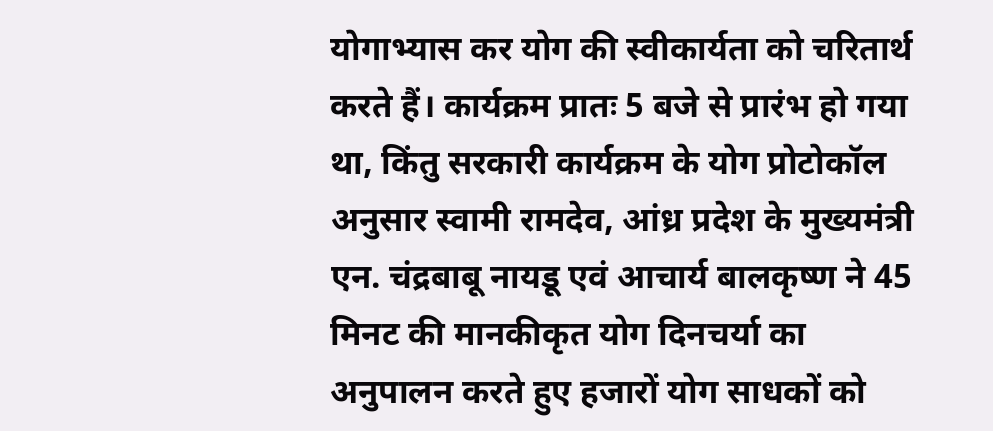योगाभ्यास कर योग की स्वीकार्यता को चरितार्थ करते हैं। कार्यक्रम प्रातः 5 बजे से प्रारंभ हो गया था, किंतु सरकारी कार्यक्रम के योग प्रोटोकॉल अनुसार स्वामी रामदेव, आंध्र प्रदेश के मुख्यमंत्री एन. चंद्रबाबू नायडू एवं आचार्य बालकृष्ण ने 45 मिनट की मानकीकृत योग दिनचर्या का अनुपालन करते हुए हजारों योग साधकों को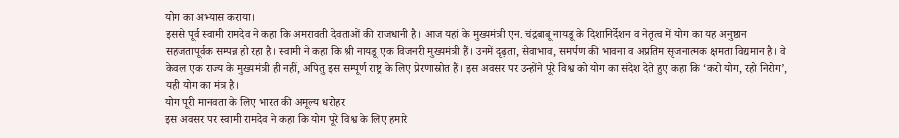योग का अभ्यास कराया।
इससे पूर्व स्वामी रामदेव ने कहा कि अमरावती देवताओं की राजधानी है। आज यहां के मुख्यमंत्री एन. चंद्रबाबू नायडू के दिशानिर्देशन व नेतृत्व में योग का यह अनुष्ठान सहजतापूर्वक सम्पन्न हो रहा है। स्वामी ने कहा कि श्री नायडू एक विजनरी मुख्यमंत्री हैं। उनमें दृढ़ता, सेवाभाव, समर्पण की भावना व अप्रतिम सृजनात्मक क्षमता विद्यमान है। वे केवल एक राज्य के मुख्यमंत्री ही नहीं, अपितु इस सम्पूर्ण राष्ट्र के लिए प्रेरणास्रोत हैं। इस अवसर पर उन्होंने पूरे विश्व को योग का संदेश देते हुए कहा कि ‘करो योग, रहो निरोग’, यही योग का मंत्र है।
योग पूरी मानवता के लिए भारत की अमूल्य धरोहर
इस अवसर पर स्वामी रामदेव ने कहा कि योग पूरे विश्व के लिए हमारे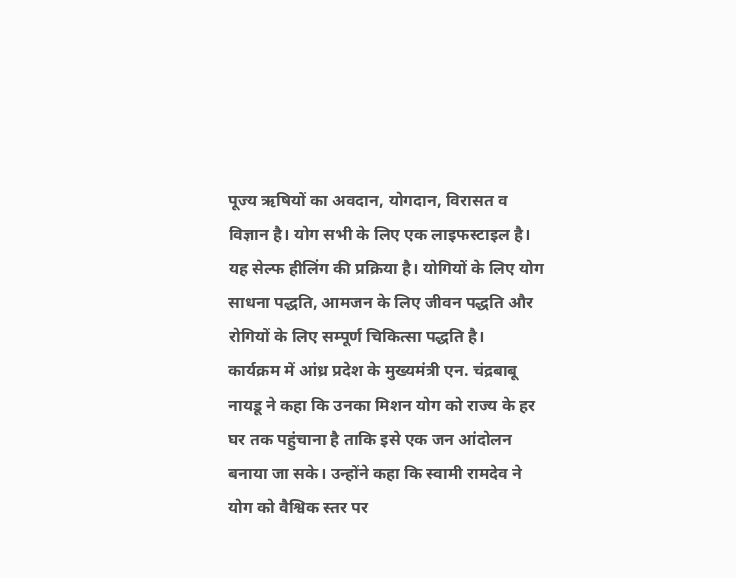पूज्य ऋषियों का अवदान, योगदान, विरासत व विज्ञान है। योग सभी के लिए एक लाइफस्टाइल है। यह सेल्फ हीलिंग की प्रक्रिया है। योगियों के लिए योग साधना पद्धति, आमजन के लिए जीवन पद्धति और रोगियों के लिए सम्पूर्ण चिकित्सा पद्धति है।
कार्यक्रम में आंध्र प्रदेश के मुख्यमंत्री एन. चंद्रबाबू नायडू ने कहा कि उनका मिशन योग को राज्य के हर घर तक पहुंचाना है ताकि इसे एक जन आंदोलन बनाया जा सके। उन्होंने कहा कि स्वामी रामदेव ने योग को वैश्विक स्तर पर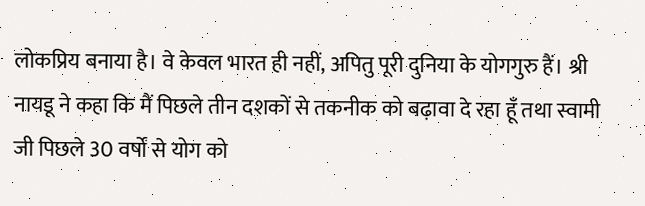लोकप्रिय बनाया है। वे केवल भारत ही नहीं, अपितु पूरी दुनिया के योगगुरु हैं। श्री नायडू ने कहा कि मैं पिछले तीन दशकों से तकनीक को बढ़ावा दे रहा हूँ तथा स्वामी जी पिछले 30 वर्षों से योग को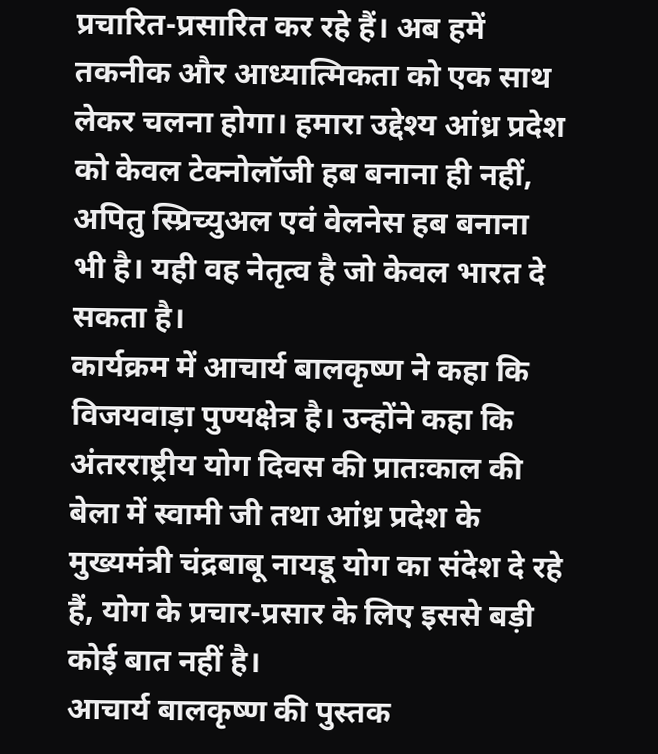प्रचारित-प्रसारित कर रहे हैं। अब हमें तकनीक और आध्यात्मिकता को एक साथ लेकर चलना होगा। हमारा उद्देश्य आंध्र प्रदेश को केवल टेक्नोलॉजी हब बनाना ही नहीं, अपितु स्प्रिच्युअल एवं वेलनेस हब बनाना भी है। यही वह नेतृत्व है जो केवल भारत दे सकता है।
कार्यक्रम में आचार्य बालकृष्ण ने कहा कि विजयवाड़ा पुण्यक्षेत्र है। उन्होंने कहा कि अंतरराष्ट्रीय योग दिवस की प्रातःकाल की बेला में स्वामी जी तथा आंध्र प्रदेश के मुख्यमंत्री चंद्रबाबू नायडू योग का संदेश दे रहे हैं, योग के प्रचार-प्रसार के लिए इससे बड़ी कोई बात नहीं है।
आचार्य बालकृष्ण की पुस्तक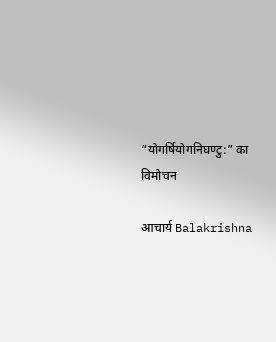“योगर्षियोगनिघण्टु:” का विमोचन

आचार्य Balakrishna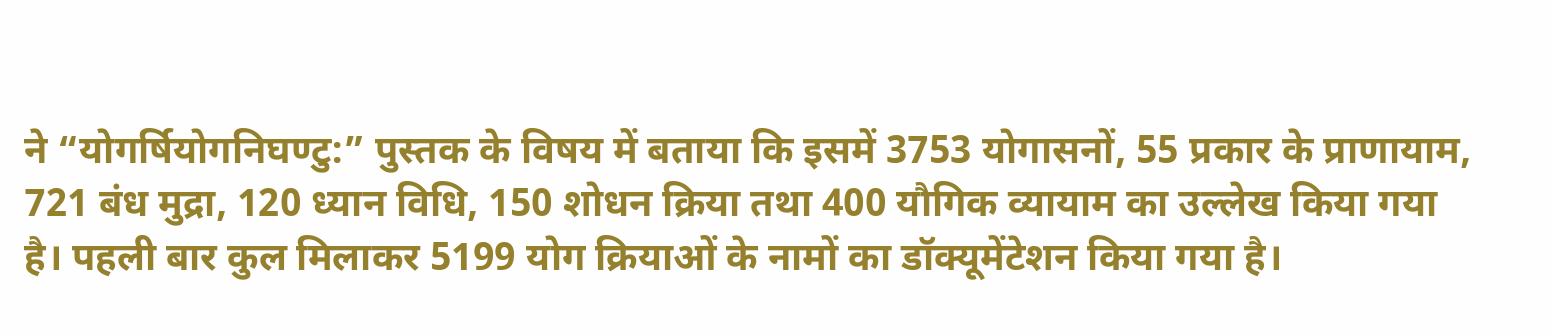ने “योगर्षियोगनिघण्टु:” पुस्तक के विषय में बताया कि इसमें 3753 योगासनों, 55 प्रकार के प्राणायाम, 721 बंध मुद्रा, 120 ध्यान विधि, 150 शोधन क्रिया तथा 400 यौगिक व्यायाम का उल्लेख किया गया है। पहली बार कुल मिलाकर 5199 योग क्रियाओं के नामों का डॉक्यूमेंटेशन किया गया है।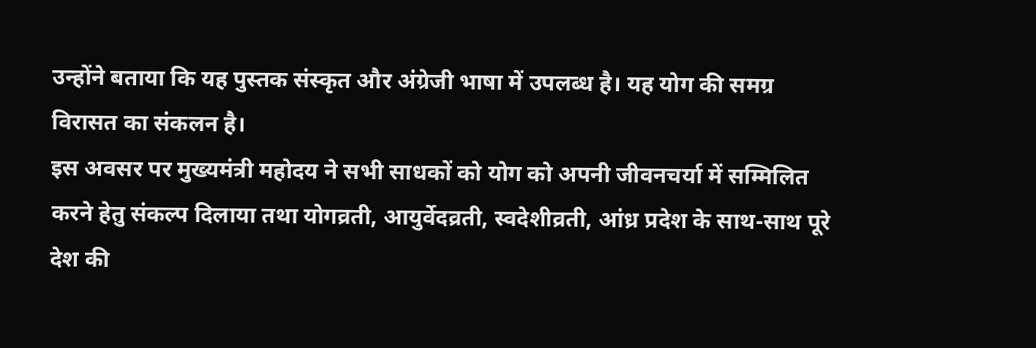उन्होंने बताया कि यह पुस्तक संस्कृत और अंग्रेजी भाषा में उपलब्ध है। यह योग की समग्र विरासत का संकलन है।
इस अवसर पर मुख्यमंत्री महोदय ने सभी साधकों को योग को अपनी जीवनचर्या में सम्मिलित करने हेतु संकल्प दिलाया तथा योगव्रती, आयुर्वेदव्रती, स्वदेशीव्रती, आंध्र प्रदेश के साथ-साथ पूरे देश की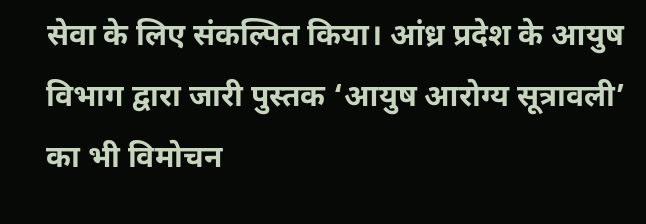सेवा के लिए संकल्पित किया। आंध्र प्रदेश के आयुष विभाग द्वारा जारी पुस्तक ‘आयुष आरोग्य सूत्रावली’ का भी विमोचन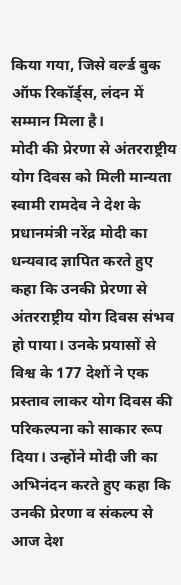किया गया, जिसे वर्ल्ड बुक ऑफ रिकॉर्ड्स, लंदन में सम्मान मिला है।
मोदी की प्रेरणा से अंतरराष्ट्रीय योग दिवस को मिली मान्यता
स्वामी रामदेव ने देश के प्रधानमंत्री नरेंद्र मोदी का धन्यवाद ज्ञापित करते हुए कहा कि उनकी प्रेरणा से अंतरराष्ट्रीय योग दिवस संभव हो पाया। उनके प्रयासों से विश्व के 177 देशों ने एक प्रस्ताव लाकर योग दिवस की परिकल्पना को साकार रूप दिया। उन्होंने मोदी जी का अभिनंदन करते हुए कहा कि उनकी प्रेरणा व संकल्प से आज देश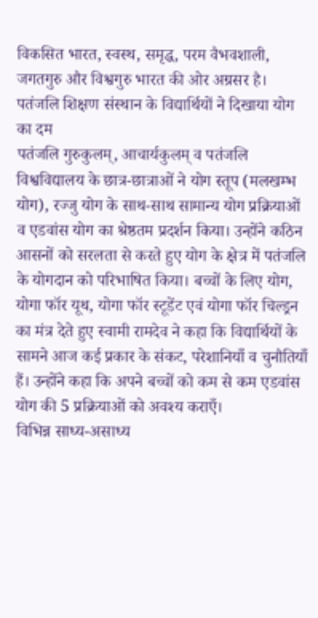विकसित भारत, स्वस्थ, समृद्ध, परम वैभवशाली, जगतगुरु और विश्वगुरु भारत की ओर अग्रसर है।
पतंजलि शिक्षण संस्थान के विद्यार्थियों ने दिखाया योग का दम
पतंजलि गुरुकुलम्, आचार्यकुलम् व पतंजलि विश्वविद्यालय के छात्र-छात्राओं ने योग स्तूप (मलखम्भ योग), रज्जु योग के साथ-साथ सामान्य योग प्रक्रियाओं व एडवांस योग का श्रेष्ठतम प्रदर्शन किया। उन्होंने कठिन आसनों को सरलता से करते हुए योग के क्षेत्र में पतंजलि के योगदान को परिभाषित किया। बच्चों के लिए योग, योगा फॉर यूथ, योगा फॉर स्टूडेंट एवं योगा फॉर चिल्ड्रन का मंत्र देते हुए स्वामी रामदेव ने कहा कि विद्यार्थियों के सामने आज कई प्रकार के संकट, परेशानियाँ व चुनौतियाँ हैं। उन्होंने कहा कि अपने बच्चों को कम से कम एडवांस योग की 5 प्रक्रियाओं को अवश्य कराएँ।
विभिन्न साध्य-असाध्य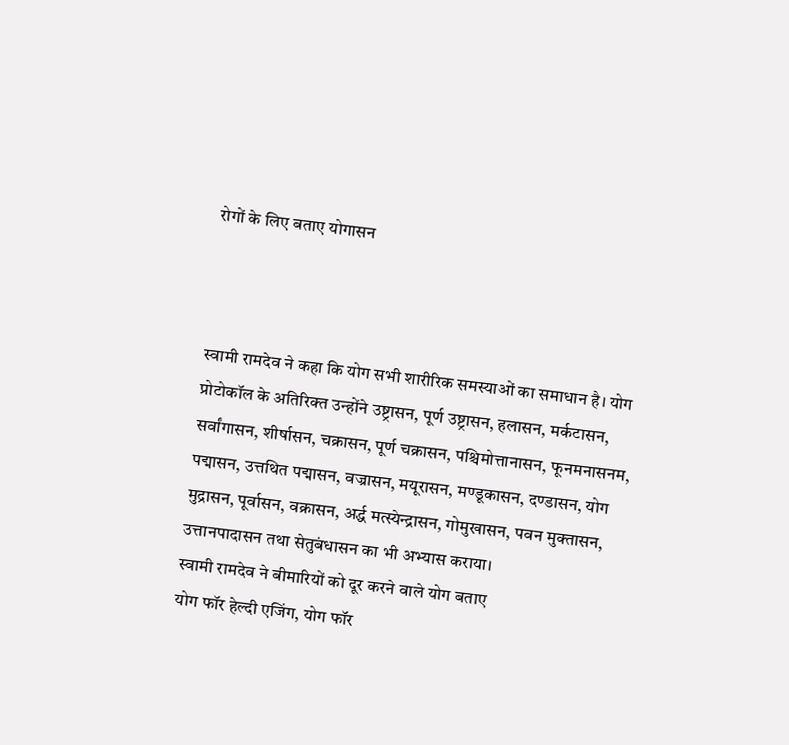रोगों के लिए बताए योगासन



स्वामी रामदेव ने कहा कि योग सभी शारीरिक समस्याओं का समाधान है। योग प्रोटोकॉल के अतिरिक्त उन्होंने उष्ट्रासन, पूर्ण उष्ट्रासन, हलासन, मर्कटासन, सर्वांगासन, शीर्षासन, चक्रासन, पूर्ण चक्रासन, पश्चिमोत्तानासन, फूनमनासनम, पद्मासन, उत्तथित पद्मासन, वज्रासन, मयूरासन, मण्डूकासन, दण्डासन, योग मुद्रासन, पूर्वासन, वक्रासन, अर्द्ध मत्स्येन्द्रासन, गोमुखासन, पवन मुक्तासन, उत्तानपादासन तथा सेतुबंधासन का भी अभ्यास कराया।
स्वामी रामदेव ने बीमारियों को दूर करने वाले योग बताए
योग फॉर हेल्दी एजिंग, योग फॉर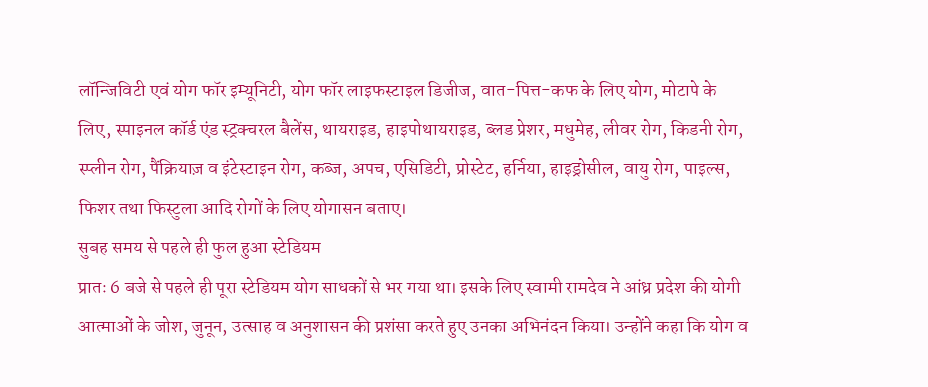लॉन्जिविटी एवं योग फॉर इम्यूनिटी, योग फॉर लाइफस्टाइल डिजीज, वात-पित्त-कफ के लिए योग, मोटापे के लिए, स्पाइनल कॉर्ड एंड स्ट्रक्चरल बैलेंस, थायराइड, हाइपोथायराइड, ब्लड प्रेशर, मधुमेह, लीवर रोग, किडनी रोग, स्प्लीन रोग, पैंक्रियाज़ व इंटेस्टाइन रोग, कब्ज, अपच, एसिडिटी, प्रोस्टेट, हर्निया, हाइड्रोसील, वायु रोग, पाइल्स, फिशर तथा फिस्टुला आदि रोगों के लिए योगासन बताए।
सुबह समय से पहले ही फुल हुआ स्टेडियम
प्रातः 6 बजे से पहले ही पूरा स्टेडियम योग साधकों से भर गया था। इसके लिए स्वामी रामदेव ने आंध्र प्रदेश की योगी आत्माओं के जोश, जुनून, उत्साह व अनुशासन की प्रशंसा करते हुए उनका अभिनंदन किया। उन्होंने कहा कि योग व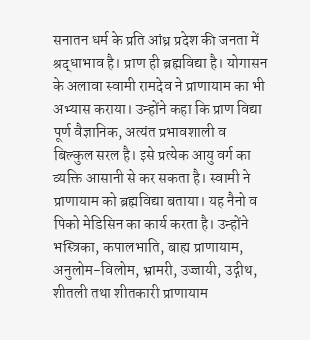सनातन धर्म के प्रति आंध्र प्रदेश की जनता में श्रद्धाभाव है। प्राण ही ब्रह्मविद्या है। योगासन के अलावा स्वामी रामदेव ने प्राणायाम का भी अभ्यास कराया। उन्होंने कहा कि प्राण विद्या पूर्ण वैज्ञानिक, अत्यंत प्रभावशाली व बिल्कुल सरल है। इसे प्रत्येक आयु वर्ग का व्यक्ति आसानी से कर सकता है। स्वामी ने प्राणायाम को ब्रह्मविद्या बताया। यह नैनो व पिको मेडिसिन का कार्य करता है। उन्होंने भस्त्रिका, कपालभाति, बाह्य प्राणायाम, अनुलोम-विलोम, भ्रामरी, उज्जायी, उद्गीथ, शीतली तथा शीतकारी प्राणायाम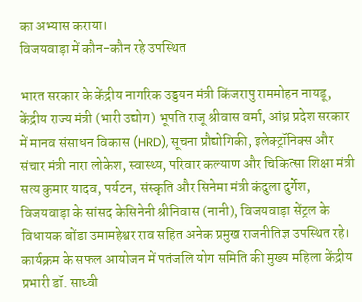का अभ्यास कराया।
विजयवाड़ा में कौन-कौन रहे उपस्थित

भारत सरकार के केंद्रीय नागरिक उड्डयन मंत्री किंजरापु राममोहन नायडू, केंद्रीय राज्य मंत्री (भारी उद्योग) भूपति राजू श्रीवास वर्मा, आंध्र प्रदेश सरकार में मानव संसाधन विकास (HRD), सूचना प्रौद्योगिकी, इलेक्ट्रॉनिक्स और संचार मंत्री नारा लोकेश, स्वास्थ्य, परिवार कल्याण और चिकित्सा शिक्षा मंत्री सत्य कुमार यादव, पर्यटन, संस्कृति और सिनेमा मंत्री कंदुला दुर्गेश, विजयवाड़ा के सांसद केसिनेनी श्रीनिवास (नानी), विजयवाड़ा सेंट्रल के विधायक बोंडा उमामहेश्वर राव सहित अनेक प्रमुख राजनीतिज्ञ उपस्थित रहे। कार्यक्रम के सफल आयोजन में पतंजलि योग समिति की मुख्य महिला केंद्रीय प्रभारी डॉ. साध्वी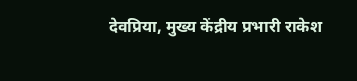देवप्रिया, मुख्य केंद्रीय प्रभारी राकेश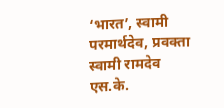‘भारत’, स्वामी परमार्थदेव, प्रवक्ता स्वामी रामदेव एस.के.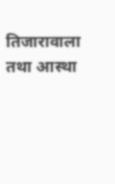तिजारावाला तथा आस्था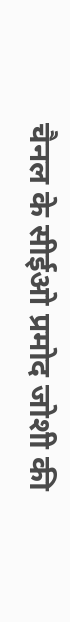चैनल के सीईओ प्रमोद जोशी की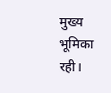मुख्य भूमिका रही।